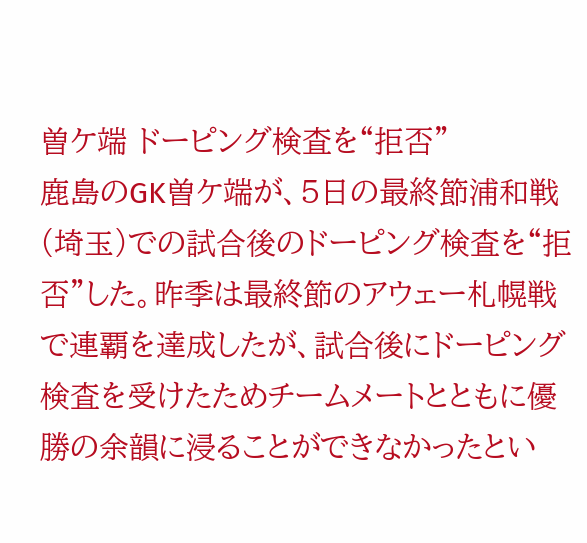曽ケ端 ドーピング検査を“拒否”
鹿島のGK曽ケ端が、5日の最終節浦和戦(埼玉)での試合後のドーピング検査を“拒否”した。昨季は最終節のアウェー札幌戦で連覇を達成したが、試合後にドーピング検査を受けたためチームメートとともに優勝の余韻に浸ることができなかったとい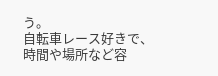う。
自転車レース好きで、時間や場所など容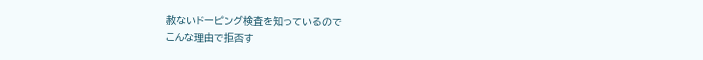赦ないドーピング検査を知っているので
こんな理由で拒否す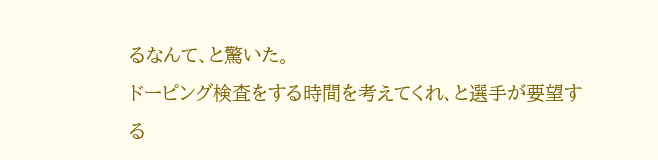るなんて、と驚いた。
ドーピング検査をする時間を考えてくれ、と選手が要望する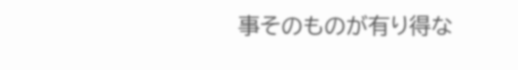事そのものが有り得な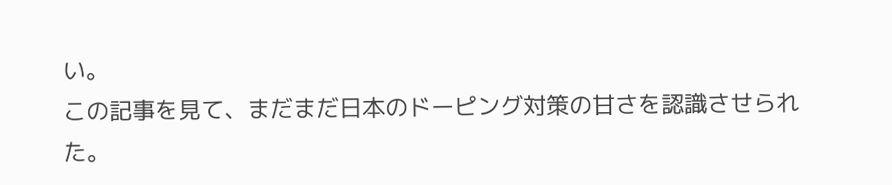い。
この記事を見て、まだまだ日本のドーピング対策の甘さを認識させられた。